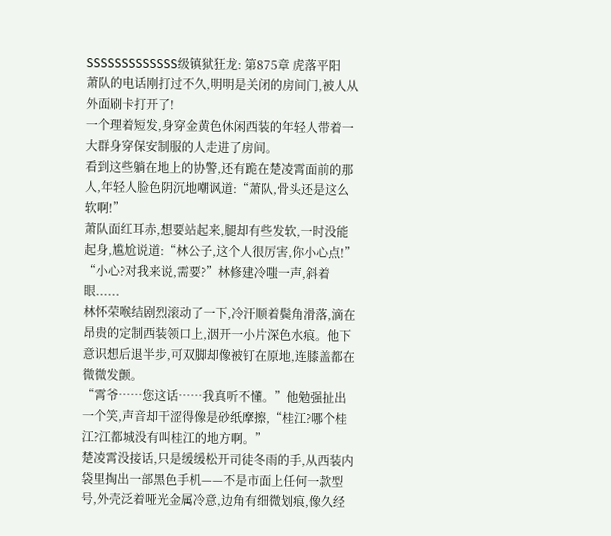SSSSSSSSSSSSS级镇狱狂龙: 第875章 虎落平阳
萧队的电话刚打过不久,明明是关闭的房间门,被人从外面刷卡打开了!
一个理着短发,身穿金黄色休闲西装的年轻人带着一大群身穿保安制服的人走进了房间。
看到这些躺在地上的协警,还有跪在楚凌霄面前的那人,年轻人脸色阴沉地嘲讽道:“萧队,骨头还是这么软啊!”
萧队面红耳赤,想要站起来,腿却有些发软,一时没能起身,尴尬说道:“林公子,这个人很厉害,你小心点!”
“小心?对我来说,需要?”林修建冷嗤一声,斜着眼......
林怀荣喉结剧烈滚动了一下,冷汗顺着鬓角滑落,滴在昂贵的定制西装领口上,洇开一小片深色水痕。他下意识想后退半步,可双脚却像被钉在原地,连膝盖都在微微发颤。
“霄爷……您这话……我真听不懂。”他勉强扯出一个笑,声音却干涩得像是砂纸摩擦,“桂江?哪个桂江?江都城没有叫桂江的地方啊。”
楚凌霄没接话,只是缓缓松开司徒冬雨的手,从西装内袋里掏出一部黑色手机——不是市面上任何一款型号,外壳泛着哑光金属冷意,边角有细微划痕,像久经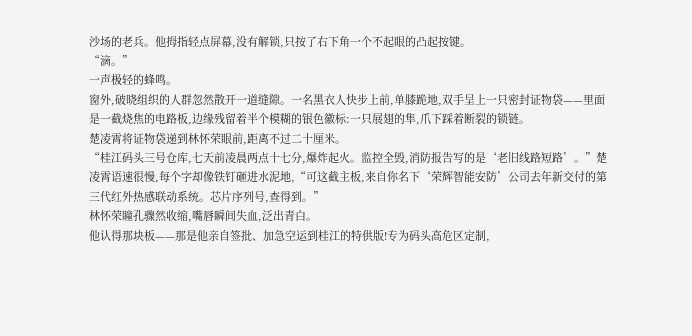沙场的老兵。他拇指轻点屏幕,没有解锁,只按了右下角一个不起眼的凸起按键。
“滴。”
一声极轻的蜂鸣。
窗外,破晓组织的人群忽然散开一道缝隙。一名黑衣人快步上前,单膝跪地,双手呈上一只密封证物袋——里面是一截烧焦的电路板,边缘残留着半个模糊的银色徽标:一只展翅的隼,爪下踩着断裂的锁链。
楚凌霄将证物袋递到林怀荣眼前,距离不过二十厘米。
“桂江码头三号仓库,七天前凌晨两点十七分,爆炸起火。监控全毁,消防报告写的是‘老旧线路短路’。”楚凌霄语速很慢,每个字却像铁钉砸进水泥地,“可这截主板,来自你名下‘荣辉智能安防’公司去年新交付的第三代红外热感联动系统。芯片序列号,查得到。”
林怀荣瞳孔骤然收缩,嘴唇瞬间失血,泛出青白。
他认得那块板——那是他亲自签批、加急空运到桂江的特供版!专为码头高危区定制,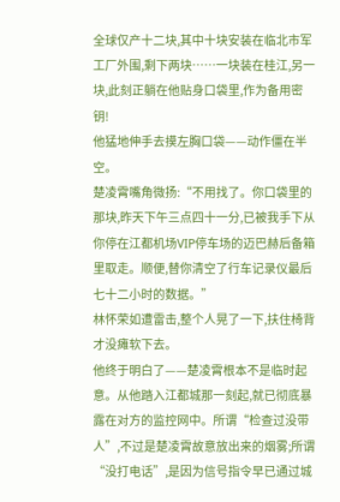全球仅产十二块,其中十块安装在临北市军工厂外围,剩下两块……一块装在桂江,另一块,此刻正躺在他贴身口袋里,作为备用密钥!
他猛地伸手去摸左胸口袋——动作僵在半空。
楚凌霄嘴角微扬:“不用找了。你口袋里的那块,昨天下午三点四十一分,已被我手下从你停在江都机场VIP停车场的迈巴赫后备箱里取走。顺便,替你清空了行车记录仪最后七十二小时的数据。”
林怀荣如遭雷击,整个人晃了一下,扶住椅背才没瘫软下去。
他终于明白了——楚凌霄根本不是临时起意。从他踏入江都城那一刻起,就已彻底暴露在对方的监控网中。所谓“检查过没带人”,不过是楚凌霄故意放出来的烟雾;所谓“没打电话”,是因为信号指令早已通过城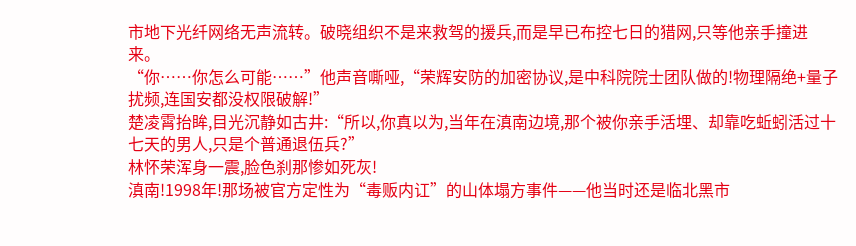市地下光纤网络无声流转。破晓组织不是来救驾的援兵,而是早已布控七日的猎网,只等他亲手撞进来。
“你……你怎么可能……”他声音嘶哑,“荣辉安防的加密协议,是中科院院士团队做的!物理隔绝+量子扰频,连国安都没权限破解!”
楚凌霄抬眸,目光沉静如古井:“所以,你真以为,当年在滇南边境,那个被你亲手活埋、却靠吃蚯蚓活过十七天的男人,只是个普通退伍兵?”
林怀荣浑身一震,脸色刹那惨如死灰!
滇南!1998年!那场被官方定性为“毒贩内讧”的山体塌方事件——他当时还是临北黑市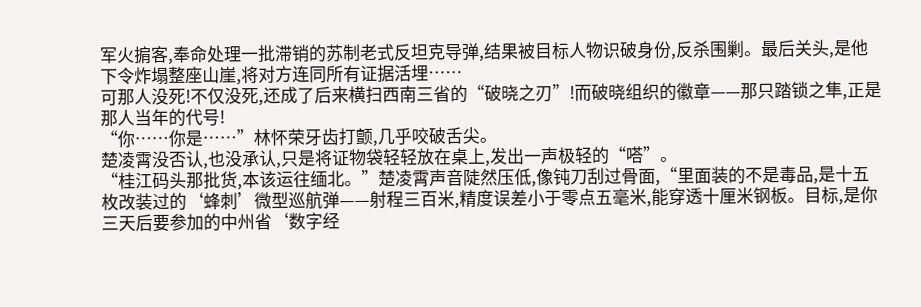军火掮客,奉命处理一批滞销的苏制老式反坦克导弹,结果被目标人物识破身份,反杀围剿。最后关头,是他下令炸塌整座山崖,将对方连同所有证据活埋……
可那人没死!不仅没死,还成了后来横扫西南三省的“破晓之刃”!而破晓组织的徽章——那只踏锁之隼,正是那人当年的代号!
“你……你是……”林怀荣牙齿打颤,几乎咬破舌尖。
楚凌霄没否认,也没承认,只是将证物袋轻轻放在桌上,发出一声极轻的“嗒”。
“桂江码头那批货,本该运往缅北。”楚凌霄声音陡然压低,像钝刀刮过骨面,“里面装的不是毒品,是十五枚改装过的‘蜂刺’微型巡航弹——射程三百米,精度误差小于零点五毫米,能穿透十厘米钢板。目标,是你三天后要参加的中州省‘数字经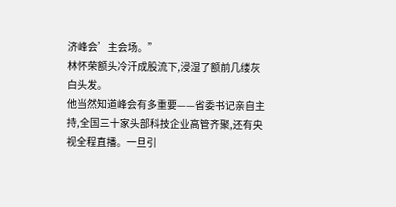济峰会’主会场。”
林怀荣额头冷汗成股流下,浸湿了额前几缕灰白头发。
他当然知道峰会有多重要——省委书记亲自主持,全国三十家头部科技企业高管齐聚,还有央视全程直播。一旦引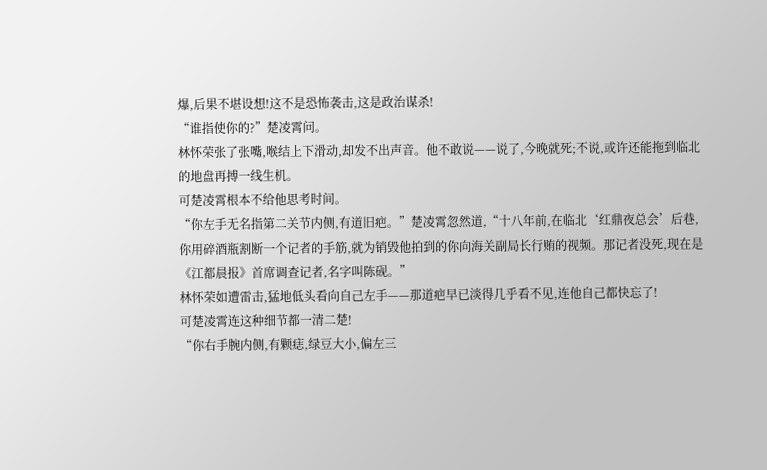爆,后果不堪设想!这不是恐怖袭击,这是政治谋杀!
“谁指使你的?”楚凌霄问。
林怀荣张了张嘴,喉结上下滑动,却发不出声音。他不敢说——说了,今晚就死;不说,或许还能拖到临北的地盘再搏一线生机。
可楚凌霄根本不给他思考时间。
“你左手无名指第二关节内侧,有道旧疤。”楚凌霄忽然道,“十八年前,在临北‘红鼎夜总会’后巷,你用碎酒瓶割断一个记者的手筋,就为销毁他拍到的你向海关副局长行贿的视频。那记者没死,现在是《江都晨报》首席调查记者,名字叫陈砚。”
林怀荣如遭雷击,猛地低头看向自己左手——那道疤早已淡得几乎看不见,连他自己都快忘了!
可楚凌霄连这种细节都一清二楚!
“你右手腕内侧,有颗痣,绿豆大小,偏左三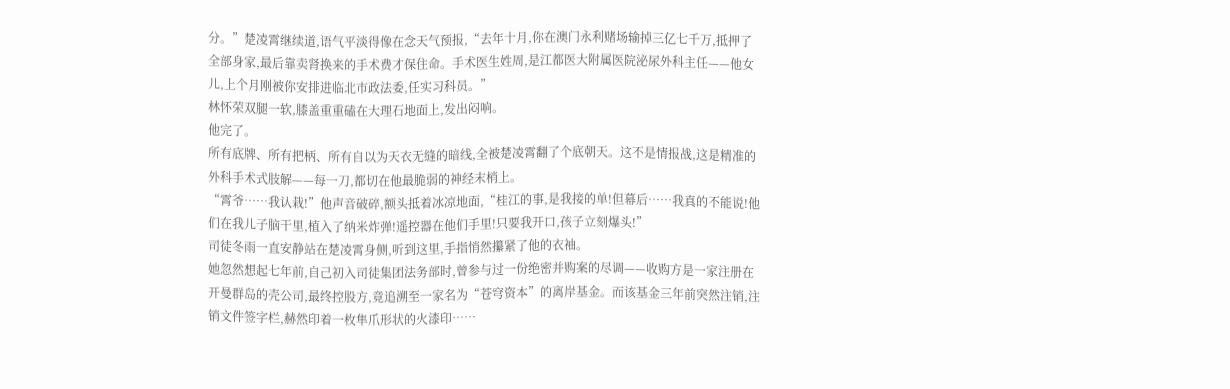分。”楚凌霄继续道,语气平淡得像在念天气预报,“去年十月,你在澳门永利赌场输掉三亿七千万,抵押了全部身家,最后靠卖肾换来的手术费才保住命。手术医生姓周,是江都医大附属医院泌尿外科主任——他女儿,上个月刚被你安排进临北市政法委,任实习科员。”
林怀荣双腿一软,膝盖重重磕在大理石地面上,发出闷响。
他完了。
所有底牌、所有把柄、所有自以为天衣无缝的暗线,全被楚凌霄翻了个底朝天。这不是情报战,这是精准的外科手术式肢解——每一刀,都切在他最脆弱的神经末梢上。
“霄爷……我认栽!”他声音破碎,额头抵着冰凉地面,“桂江的事,是我接的单!但幕后……我真的不能说!他们在我儿子脑干里,植入了纳米炸弹!遥控器在他们手里!只要我开口,孩子立刻爆头!”
司徒冬雨一直安静站在楚凌霄身侧,听到这里,手指悄然攥紧了他的衣袖。
她忽然想起七年前,自己初入司徒集团法务部时,曾参与过一份绝密并购案的尽调——收购方是一家注册在开曼群岛的壳公司,最终控股方,竟追溯至一家名为“苍穹资本”的离岸基金。而该基金三年前突然注销,注销文件签字栏,赫然印着一枚隼爪形状的火漆印……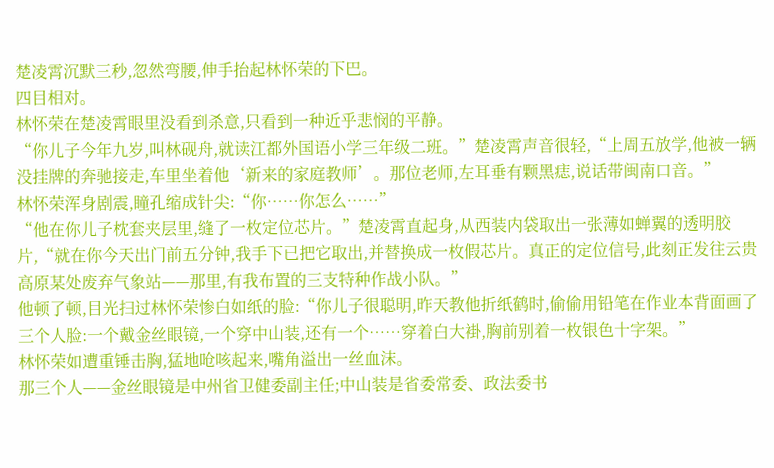楚凌霄沉默三秒,忽然弯腰,伸手抬起林怀荣的下巴。
四目相对。
林怀荣在楚凌霄眼里没看到杀意,只看到一种近乎悲悯的平静。
“你儿子今年九岁,叫林砚舟,就读江都外国语小学三年级二班。”楚凌霄声音很轻,“上周五放学,他被一辆没挂牌的奔驰接走,车里坐着他‘新来的家庭教师’。那位老师,左耳垂有颗黑痣,说话带闽南口音。”
林怀荣浑身剧震,瞳孔缩成针尖:“你……你怎么……”
“他在你儿子枕套夹层里,缝了一枚定位芯片。”楚凌霄直起身,从西装内袋取出一张薄如蝉翼的透明胶片,“就在你今天出门前五分钟,我手下已把它取出,并替换成一枚假芯片。真正的定位信号,此刻正发往云贵高原某处废弃气象站——那里,有我布置的三支特种作战小队。”
他顿了顿,目光扫过林怀荣惨白如纸的脸:“你儿子很聪明,昨天教他折纸鹤时,偷偷用铅笔在作业本背面画了三个人脸:一个戴金丝眼镜,一个穿中山装,还有一个……穿着白大褂,胸前别着一枚银色十字架。”
林怀荣如遭重锤击胸,猛地呛咳起来,嘴角溢出一丝血沫。
那三个人——金丝眼镜是中州省卫健委副主任;中山装是省委常委、政法委书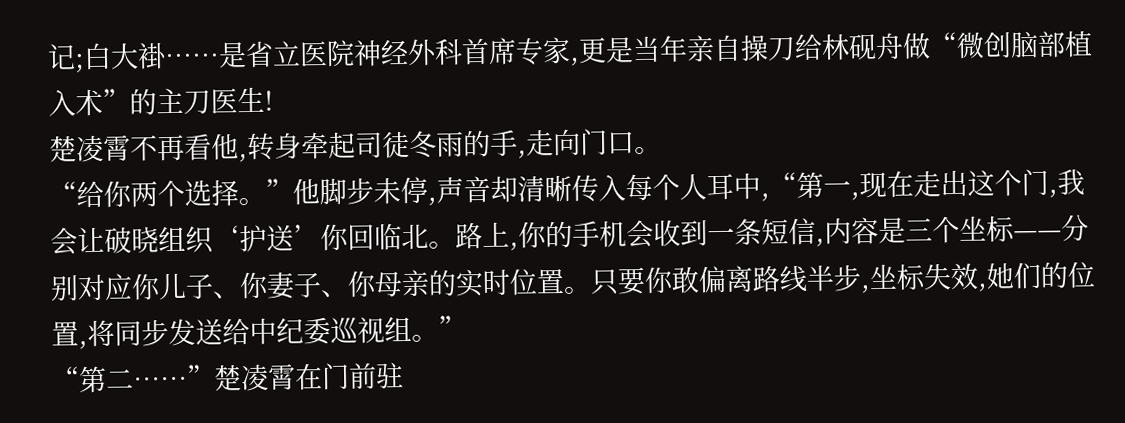记;白大褂……是省立医院神经外科首席专家,更是当年亲自操刀给林砚舟做“微创脑部植入术”的主刀医生!
楚凌霄不再看他,转身牵起司徒冬雨的手,走向门口。
“给你两个选择。”他脚步未停,声音却清晰传入每个人耳中,“第一,现在走出这个门,我会让破晓组织‘护送’你回临北。路上,你的手机会收到一条短信,内容是三个坐标——分别对应你儿子、你妻子、你母亲的实时位置。只要你敢偏离路线半步,坐标失效,她们的位置,将同步发送给中纪委巡视组。”
“第二……”楚凌霄在门前驻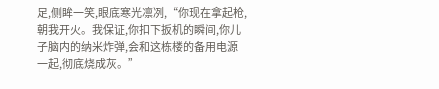足,侧眸一笑,眼底寒光凛冽,“你现在拿起枪,朝我开火。我保证,你扣下扳机的瞬间,你儿子脑内的纳米炸弹,会和这栋楼的备用电源一起,彻底烧成灰。”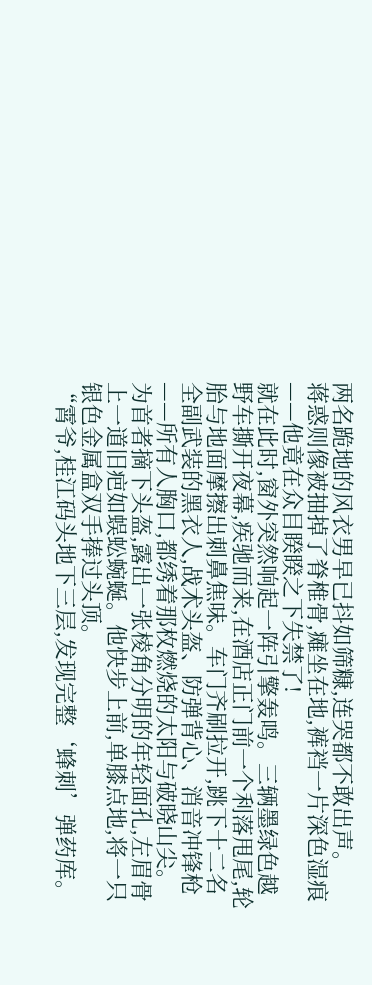两名跪地的风衣男早已抖如筛糠,连哭都不敢出声。
蒋惑则像被抽掉了脊椎骨,瘫坐在地,裤裆一片深色湿痕——他竟在众目睽睽之下失禁了!
就在此时,窗外突然响起一阵引擎轰鸣。三辆墨绿色越野车撕开夜幕,疾驰而来,在酒店正门前一个利落甩尾,轮胎与地面摩擦出刺鼻焦味。车门齐刷拉开,跳下十二名全副武装的黑衣人,战术头盔、防弹背心、消音冲锋枪——所有人胸口,都绣着那枚燃烧的太阳与破晓山尖。
为首者摘下头盔,露出一张棱角分明的年轻面孔,左眉骨上一道旧疤如蜈蚣蜿蜒。他快步上前,单膝点地,将一只银色金属盒双手捧过头顶。
“霄爷,桂江码头地下三层,发现完整‘蜂刺’弹药库。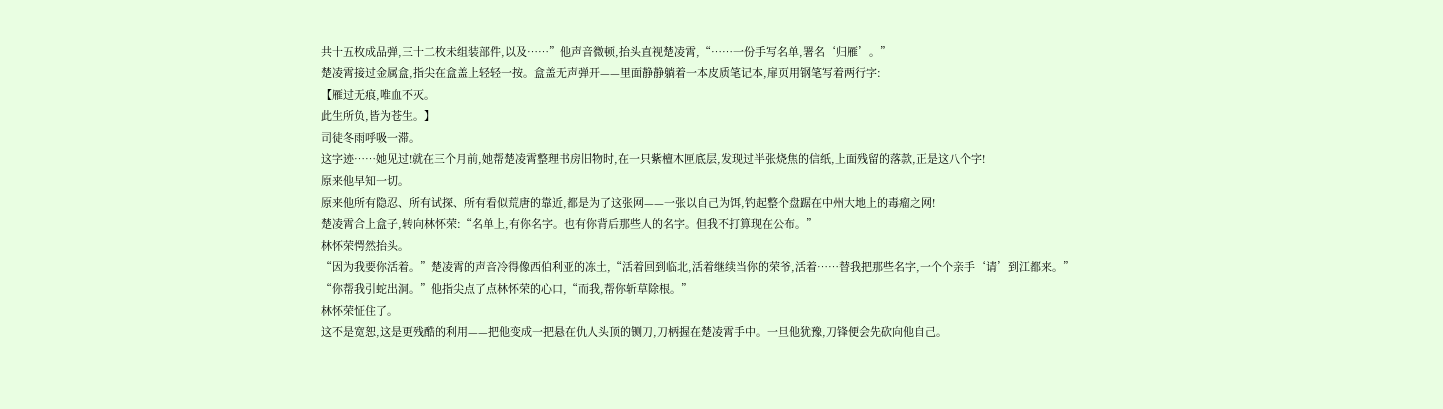共十五枚成品弹,三十二枚未组装部件,以及……”他声音微顿,抬头直视楚凌霄,“……一份手写名单,署名‘归雁’。”
楚凌霄接过金属盒,指尖在盒盖上轻轻一按。盒盖无声弹开——里面静静躺着一本皮质笔记本,扉页用钢笔写着两行字:
【雁过无痕,唯血不灭。
此生所负,皆为苍生。】
司徒冬雨呼吸一滞。
这字迹……她见过!就在三个月前,她帮楚凌霄整理书房旧物时,在一只紫檀木匣底层,发现过半张烧焦的信纸,上面残留的落款,正是这八个字!
原来他早知一切。
原来他所有隐忍、所有试探、所有看似荒唐的靠近,都是为了这张网——一张以自己为饵,钓起整个盘踞在中州大地上的毒瘤之网!
楚凌霄合上盒子,转向林怀荣:“名单上,有你名字。也有你背后那些人的名字。但我不打算现在公布。”
林怀荣愕然抬头。
“因为我要你活着。”楚凌霄的声音冷得像西伯利亚的冻土,“活着回到临北,活着继续当你的荣爷,活着……替我把那些名字,一个个亲手‘请’到江都来。”
“你帮我引蛇出洞。”他指尖点了点林怀荣的心口,“而我,帮你斩草除根。”
林怀荣怔住了。
这不是宽恕,这是更残酷的利用——把他变成一把悬在仇人头顶的铡刀,刀柄握在楚凌霄手中。一旦他犹豫,刀锋便会先砍向他自己。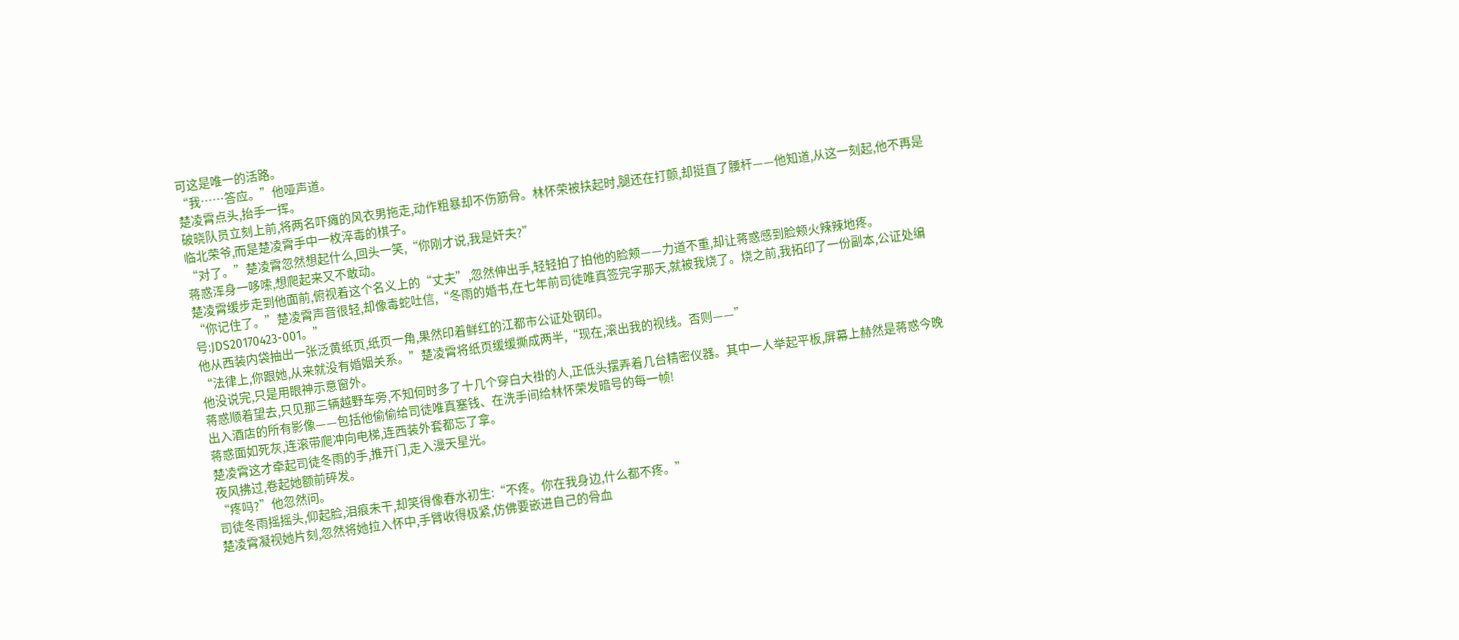可这是唯一的活路。
“我……答应。”他哑声道。
楚凌霄点头,抬手一挥。
破晓队员立刻上前,将两名吓瘫的风衣男拖走,动作粗暴却不伤筋骨。林怀荣被扶起时,腿还在打颤,却挺直了腰杆——他知道,从这一刻起,他不再是临北荣爷,而是楚凌霄手中一枚淬毒的棋子。
“对了。”楚凌霄忽然想起什么,回头一笑,“你刚才说,我是奸夫?”
蒋惑浑身一哆嗦,想爬起来又不敢动。
楚凌霄缓步走到他面前,俯视着这个名义上的“丈夫”,忽然伸出手,轻轻拍了拍他的脸颊——力道不重,却让蒋惑感到脸颊火辣辣地疼。
“你记住了。”楚凌霄声音很轻,却像毒蛇吐信,“冬雨的婚书,在七年前司徒唯真签完字那天,就被我烧了。烧之前,我拓印了一份副本,公证处编号:JDS20170423-001。”
他从西装内袋抽出一张泛黄纸页,纸页一角,果然印着鲜红的江都市公证处钢印。
“法律上,你跟她,从来就没有婚姻关系。”楚凌霄将纸页缓缓撕成两半,“现在,滚出我的视线。否则——”
他没说完,只是用眼神示意窗外。
蒋惑顺着望去,只见那三辆越野车旁,不知何时多了十几个穿白大褂的人,正低头摆弄着几台精密仪器。其中一人举起平板,屏幕上赫然是蒋惑今晚出入酒店的所有影像——包括他偷偷给司徒唯真塞钱、在洗手间给林怀荣发暗号的每一帧!
蒋惑面如死灰,连滚带爬冲向电梯,连西装外套都忘了拿。
楚凌霄这才牵起司徒冬雨的手,推开门,走入漫天星光。
夜风拂过,卷起她额前碎发。
“疼吗?”他忽然问。
司徒冬雨摇摇头,仰起脸,泪痕未干,却笑得像春水初生:“不疼。你在我身边,什么都不疼。”
楚凌霄凝视她片刻,忽然将她拉入怀中,手臂收得极紧,仿佛要嵌进自己的骨血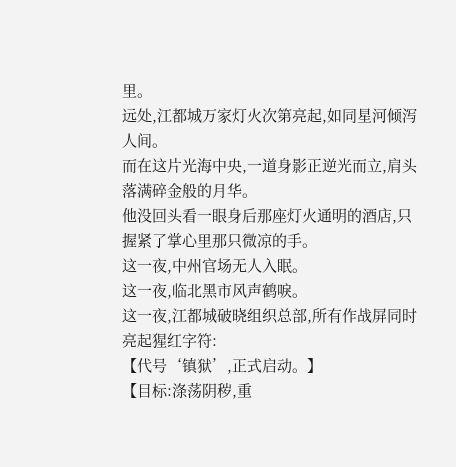里。
远处,江都城万家灯火次第亮起,如同星河倾泻人间。
而在这片光海中央,一道身影正逆光而立,肩头落满碎金般的月华。
他没回头看一眼身后那座灯火通明的酒店,只握紧了掌心里那只微凉的手。
这一夜,中州官场无人入眠。
这一夜,临北黑市风声鹤唳。
这一夜,江都城破晓组织总部,所有作战屏同时亮起猩红字符:
【代号‘镇狱’,正式启动。】
【目标:涤荡阴秽,重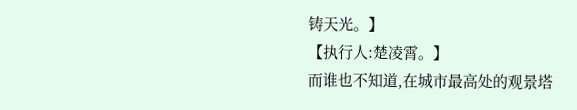铸天光。】
【执行人:楚凌霄。】
而谁也不知道,在城市最高处的观景塔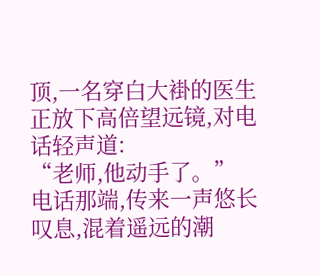顶,一名穿白大褂的医生正放下高倍望远镜,对电话轻声道:
“老师,他动手了。”
电话那端,传来一声悠长叹息,混着遥远的潮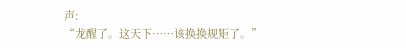声:
“龙醒了。这天下……该换换规矩了。”